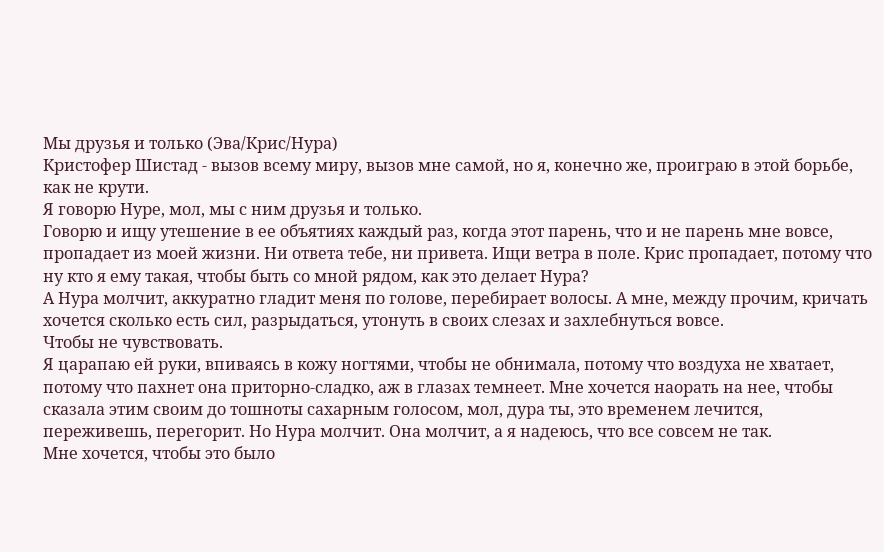Мы друзья и только (Эва/Крис/Нура)
Кристофер Шистад - вызов всему миру, вызов мне самой, но я, конечно же, проиграю в этой борьбе, как не крути.
Я говорю Нуре, мол, мы с ним друзья и только.
Говорю и ищу утешение в ее объятиях каждый раз, когда этот парень, что и не парень мне вовсе, пропадает из моей жизни. Ни ответа тебе, ни привета. Ищи ветра в поле. Крис пропадает, потому что ну кто я ему такая, чтобы быть со мной рядом, как это делает Нура?
А Нура молчит, аккуратно гладит меня по голове, перебирает волосы. А мне, между прочим, кричать хочется сколько есть сил, разрыдаться, утонуть в своих слезах и захлебнуться вовсе.
Чтобы не чувствовать.
Я царапаю ей руки, впиваясь в кожу ногтями, чтобы не обнимала, потому что воздуха не хватает, потому что пахнет она приторно-сладко, аж в глазах темнеет. Мне хочется наорать на нее, чтобы сказала этим своим до тошноты сахарным голосом, мол, дура ты, это временем лечится, переживешь, перегорит. Но Нура молчит. Она молчит, а я надеюсь, что все совсем не так.
Мне хочется, чтобы это было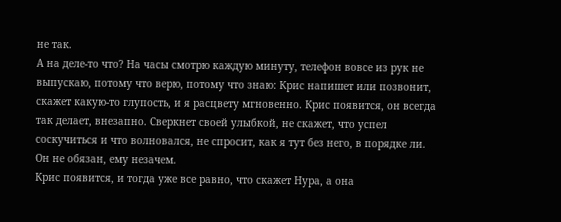не так.
А на деле-то что? На часы смотрю каждую минуту, телефон вовсе из рук не выпускаю, потому что верю, потому что знаю: Крис напишет или позвонит, скажет какую-то глупость, и я расцвету мгновенно. Крис появится, он всегда так делает, внезапно. Сверкнет своей улыбкой, не скажет, что успел соскучиться и что волновался, не спросит, как я тут без него, в порядке ли.
Он не обязан, ему незачем.
Крис появится, и тогда уже все равно, что скажет Нура, а она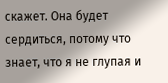скажет. Она будет сердиться, потому что знает, что я не глупая и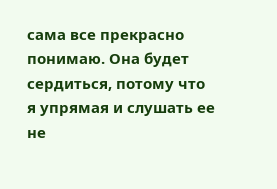сама все прекрасно понимаю. Она будет сердиться, потому что я упрямая и слушать ее не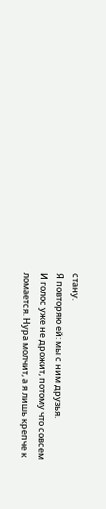стану.
Я повторяю ей: мы с ним друзья.
И голос уже не дрожит, потому что совсем ломается. Нура молчит, а я лишь крепче к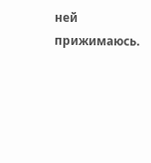ней прижимаюсь.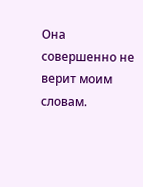Она совершенно не верит моим словам.